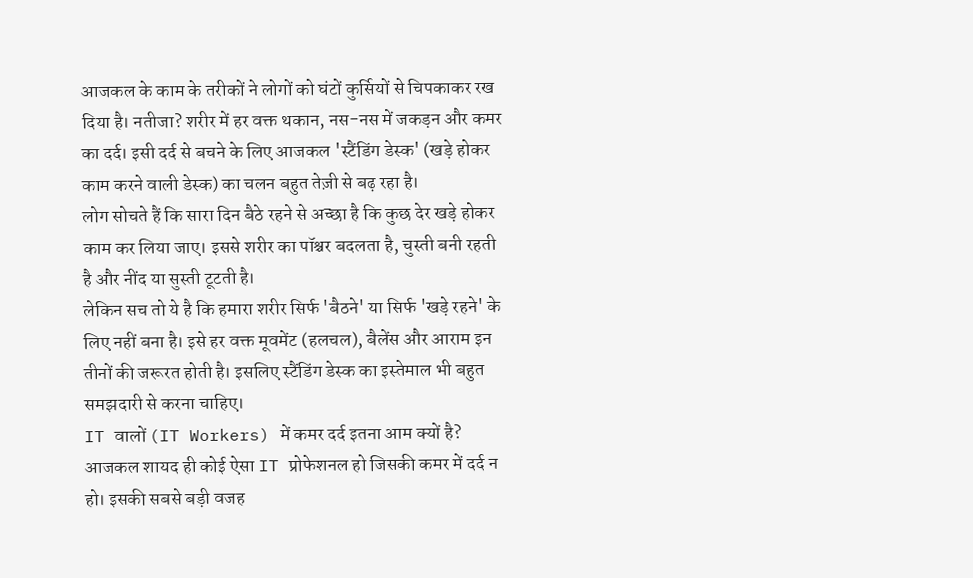आजकल के काम के तरीकों ने लोगों को घंटों कुर्सियों से चिपकाकर रख दिया है। नतीजा? शरीर में हर वक्त थकान, नस-नस में जकड़न और कमर का दर्द। इसी दर्द से बचने के लिए आजकल 'स्टैंडिंग डेस्क' (खड़े होकर काम करने वाली डेस्क) का चलन बहुत तेज़ी से बढ़ रहा है।
लोग सोचते हैं कि सारा दिन बैठे रहने से अच्छा है कि कुछ देर खड़े होकर काम कर लिया जाए। इससे शरीर का पॉश्चर बदलता है, चुस्ती बनी रहती है और नींद या सुस्ती टूटती है।
लेकिन सच तो ये है कि हमारा शरीर सिर्फ 'बैठने' या सिर्फ 'खड़े रहने' के लिए नहीं बना है। इसे हर वक्त मूवमेंट (हलचल), बैलेंस और आराम इन तीनों की जरूरत होती है। इसलिए स्टैंडिंग डेस्क का इस्तेमाल भी बहुत समझदारी से करना चाहिए।
IT वालों (IT Workers) में कमर दर्द इतना आम क्यों है?
आजकल शायद ही कोई ऐसा IT प्रोफेशनल हो जिसकी कमर में दर्द न हो। इसकी सबसे बड़ी वजह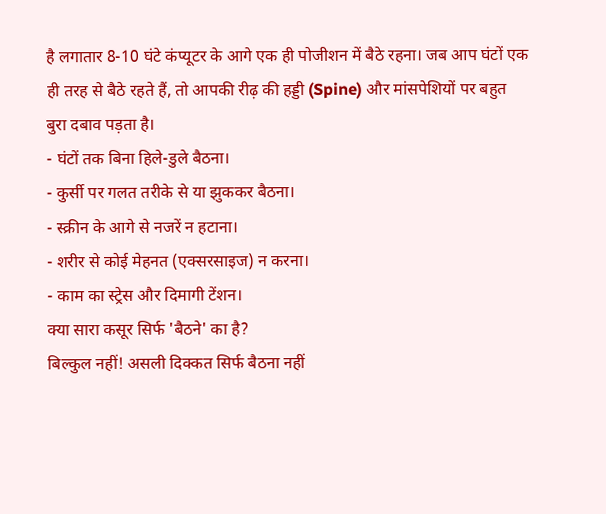है लगातार 8-10 घंटे कंप्यूटर के आगे एक ही पोजीशन में बैठे रहना। जब आप घंटों एक ही तरह से बैठे रहते हैं, तो आपकी रीढ़ की हड्डी (Spine) और मांसपेशियों पर बहुत बुरा दबाव पड़ता है।
- घंटों तक बिना हिले-डुले बैठना।
- कुर्सी पर गलत तरीके से या झुककर बैठना।
- स्क्रीन के आगे से नजरें न हटाना।
- शरीर से कोई मेहनत (एक्सरसाइज) न करना।
- काम का स्ट्रेस और दिमागी टेंशन।
क्या सारा कसूर सिर्फ 'बैठने' का है?
बिल्कुल नहीं! असली दिक्कत सिर्फ बैठना नहीं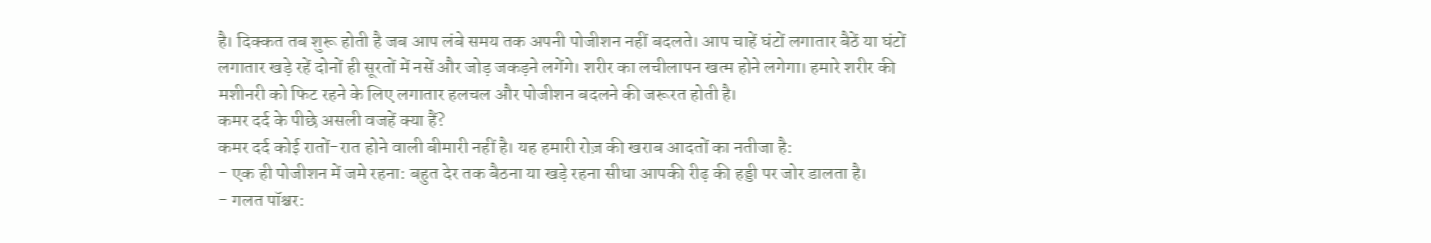है। दिक्कत तब शुरू होती है जब आप लंबे समय तक अपनी पोजीशन नहीं बदलते। आप चाहें घंटों लगातार बैठें या घंटों लगातार खड़े रहें दोनों ही सूरतों में नसें और जोड़ जकड़ने लगेंगे। शरीर का लचीलापन खत्म होने लगेगा। हमारे शरीर की मशीनरी को फिट रहने के लिए लगातार हलचल और पोजीशन बदलने की जरूरत होती है।
कमर दर्द के पीछे असली वजहें क्या हैं?
कमर दर्द कोई रातों-रात होने वाली बीमारी नहीं है। यह हमारी रोज़ की खराब आदतों का नतीजा है:
- एक ही पोजीशन में जमे रहना: बहुत देर तक बैठना या खड़े रहना सीधा आपकी रीढ़ की हड्डी पर जोर डालता है।
- गलत पॉश्चर: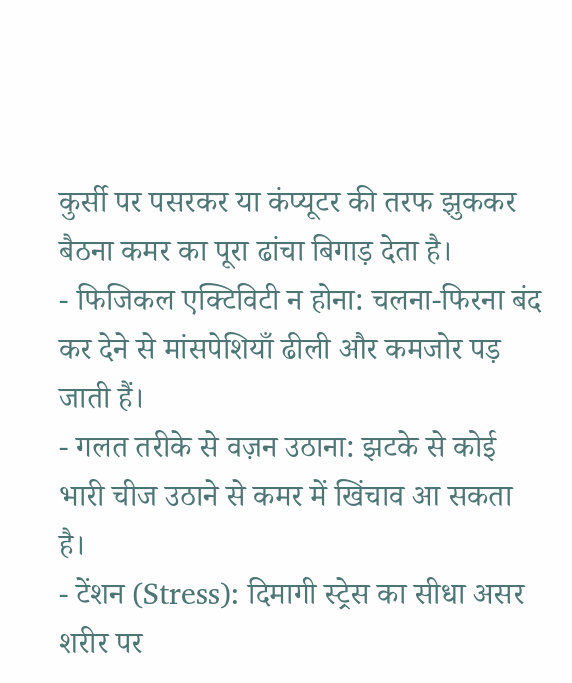कुर्सी पर पसरकर या कंप्यूटर की तरफ झुककर बैठना कमर का पूरा ढांचा बिगाड़ देता है।
- फिजिकल एक्टिविटी न होना: चलना-फिरना बंद कर देने से मांसपेशियाँ ढीली और कमजोर पड़ जाती हैं।
- गलत तरीके से वज़न उठाना: झटके से कोई भारी चीज उठाने से कमर में खिंचाव आ सकता है।
- टेंशन (Stress): दिमागी स्ट्रेस का सीधा असर शरीर पर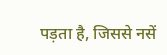पड़ता है, जिससे नसें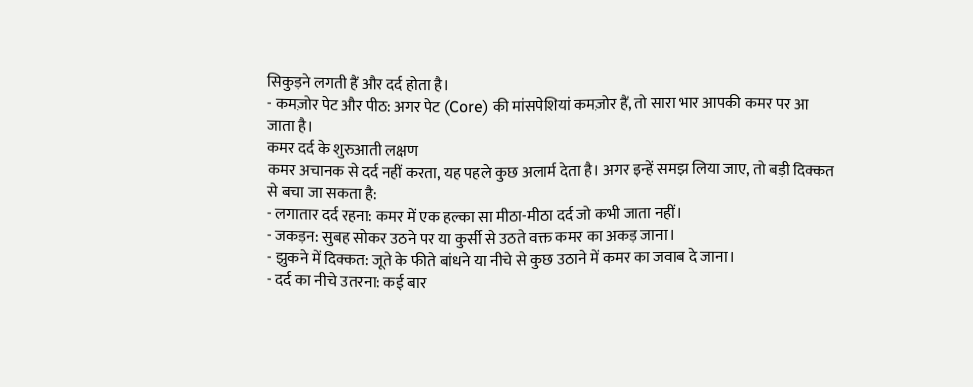सिकुड़ने लगती हैं और दर्द होता है।
- कमज़ोर पेट और पीठ: अगर पेट (Core) की मांसपेशियां कमज़ोर हैं, तो सारा भार आपकी कमर पर आ जाता है।
कमर दर्द के शुरुआती लक्षण
कमर अचानक से दर्द नहीं करता, यह पहले कुछ अलार्म देता है। अगर इन्हें समझ लिया जाए, तो बड़ी दिक्कत से बचा जा सकता है:
- लगातार दर्द रहना: कमर में एक हल्का सा मीठा-मीठा दर्द जो कभी जाता नहीं।
- जकड़न: सुबह सोकर उठने पर या कुर्सी से उठते वक्त कमर का अकड़ जाना।
- झुकने में दिक्कत: जूते के फीते बांधने या नीचे से कुछ उठाने में कमर का जवाब दे जाना।
- दर्द का नीचे उतरना: कई बार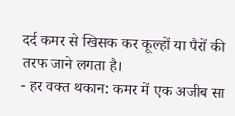दर्द कमर से खिसक कर कूल्हों या पैरों की तरफ जाने लगता है।
- हर वक्त थकान: कमर में एक अजीब सा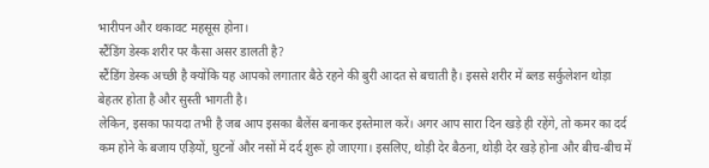भारीपन और थकावट महसूस होना।
स्टैंडिंग डेस्क शरीर पर कैसा असर डालती है?
स्टैंडिंग डेस्क अच्छी है क्योंकि यह आपको लगातार बैठे रहने की बुरी आदत से बचाती है। इससे शरीर में ब्लड सर्कुलेशन थोड़ा बेहतर होता है और सुस्ती भागती है।
लेकिन, इसका फायदा तभी है जब आप इसका बैलेंस बनाकर इस्तेमाल करें। अगर आप सारा दिन खड़े ही रहेंगे, तो कमर का दर्द कम होने के बजाय एड़ियों, घुटनों और नसों में दर्द शुरू हो जाएगा। इसलिए, थोड़ी देर बैठना, थोड़ी देर खड़े होना और बीच-बीच में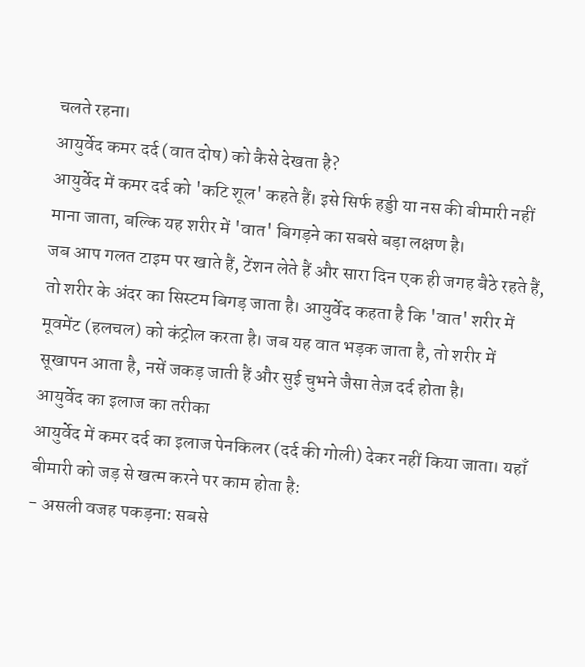चलते रहना।
आयुर्वेद कमर दर्द (वात दोष) को कैसे देखता है?
आयुर्वेद में कमर दर्द को 'कटि शूल' कहते हैं। इसे सिर्फ हड्डी या नस की बीमारी नहीं माना जाता, बल्कि यह शरीर में 'वात' बिगड़ने का सबसे बड़ा लक्षण है।
जब आप गलत टाइम पर खाते हैं, टेंशन लेते हैं और सारा दिन एक ही जगह बैठे रहते हैं, तो शरीर के अंदर का सिस्टम बिगड़ जाता है। आयुर्वेद कहता है कि 'वात' शरीर में मूवमेंट (हलचल) को कंट्रोल करता है। जब यह वात भड़क जाता है, तो शरीर में सूखापन आता है, नसें जकड़ जाती हैं और सुई चुभने जैसा तेज़ दर्द होता है।
आयुर्वेद का इलाज का तरीका
आयुर्वेद में कमर दर्द का इलाज पेनकिलर (दर्द की गोली) देकर नहीं किया जाता। यहाँ बीमारी को जड़ से खत्म करने पर काम होता है:
- असली वजह पकड़ना: सबसे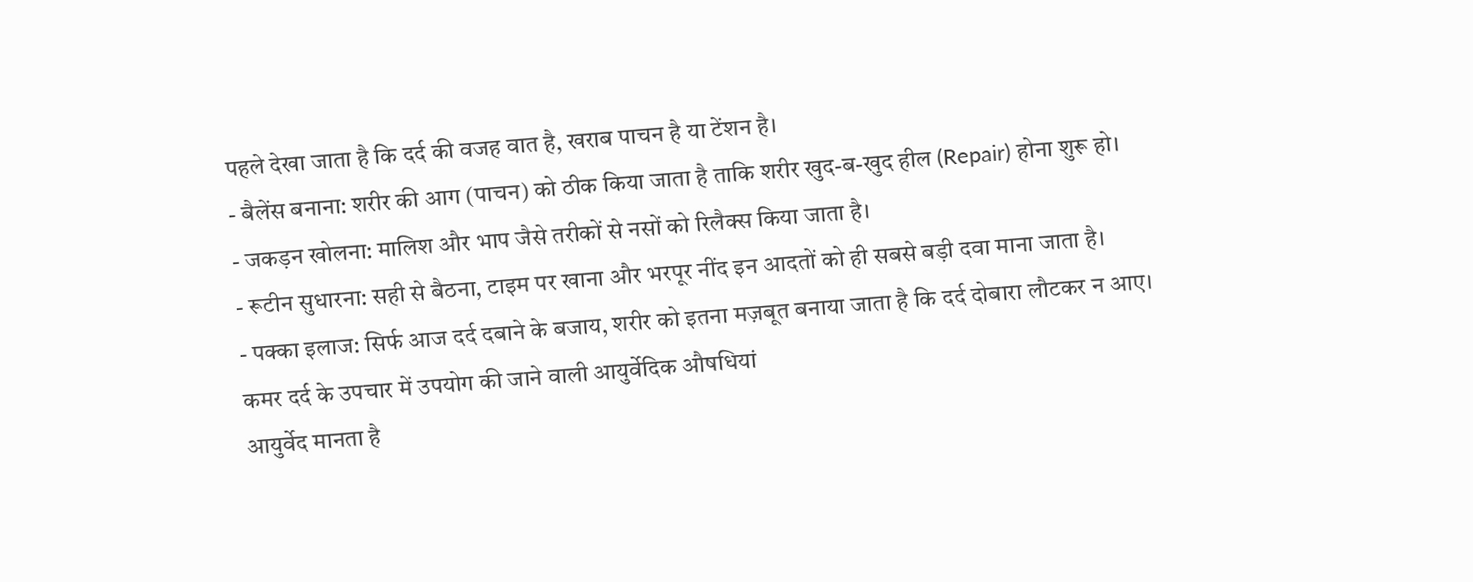पहले देखा जाता है कि दर्द की वजह वात है, खराब पाचन है या टेंशन है।
- बैलेंस बनाना: शरीर की आग (पाचन) को ठीक किया जाता है ताकि शरीर खुद-ब-खुद हील (Repair) होना शुरू हो।
- जकड़न खोलना: मालिश और भाप जैसे तरीकों से नसों को रिलैक्स किया जाता है।
- रूटीन सुधारना: सही से बैठना, टाइम पर खाना और भरपूर नींद इन आदतों को ही सबसे बड़ी दवा माना जाता है।
- पक्का इलाज: सिर्फ आज दर्द दबाने के बजाय, शरीर को इतना मज़बूत बनाया जाता है कि दर्द दोबारा लौटकर न आए।
कमर दर्द के उपचार में उपयोग की जाने वाली आयुर्वेदिक औषधियां
आयुर्वेद मानता है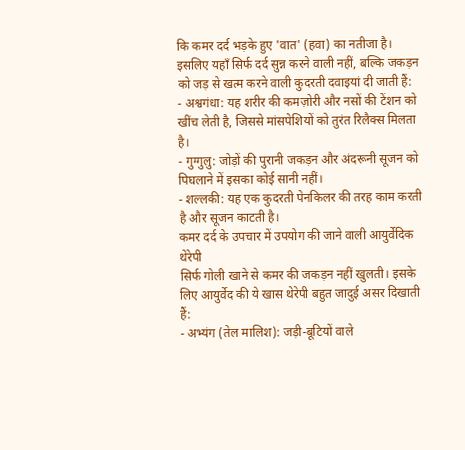कि कमर दर्द भड़के हुए 'वात' (हवा) का नतीजा है। इसलिए यहाँ सिर्फ दर्द सुन्न करने वाली नहीं, बल्कि जकड़न को जड़ से खत्म करने वाली कुदरती दवाइयां दी जाती हैं:
- अश्वगंधा: यह शरीर की कमज़ोरी और नसों की टेंशन को खींच लेती है, जिससे मांसपेशियों को तुरंत रिलैक्स मिलता है।
- गुग्गुलु: जोड़ों की पुरानी जकड़न और अंदरूनी सूजन को पिघलाने में इसका कोई सानी नहीं।
- शल्लकी: यह एक कुदरती पेनकिलर की तरह काम करती है और सूजन काटती है।
कमर दर्द के उपचार में उपयोग की जाने वाली आयुर्वेदिक थेरेपी
सिर्फ गोली खाने से कमर की जकड़न नहीं खुलती। इसके लिए आयुर्वेद की ये खास थेरेपी बहुत जादुई असर दिखाती हैं:
- अभ्यंग (तेल मालिश): जड़ी-बूटियों वाले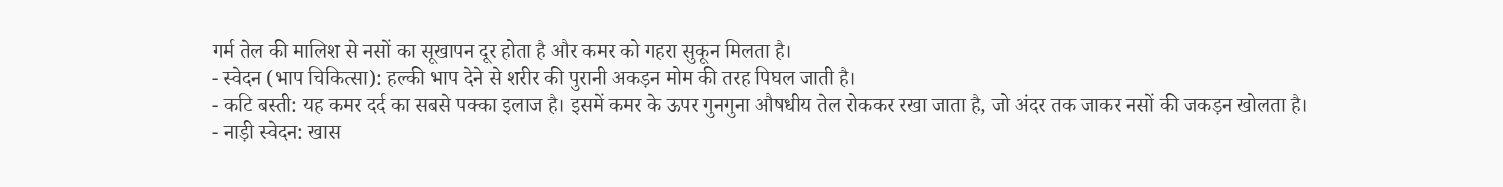गर्म तेल की मालिश से नसों का सूखापन दूर होता है और कमर को गहरा सुकून मिलता है।
- स्वेदन (भाप चिकित्सा): हल्की भाप देने से शरीर की पुरानी अकड़न मोम की तरह पिघल जाती है।
- कटि बस्ती: यह कमर दर्द का सबसे पक्का इलाज है। इसमें कमर के ऊपर गुनगुना औषधीय तेल रोककर रखा जाता है, जो अंदर तक जाकर नसों की जकड़न खोलता है।
- नाड़ी स्वेदन: खास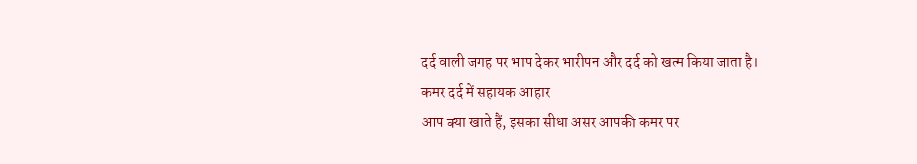दर्द वाली जगह पर भाप देकर भारीपन और दर्द को खत्म किया जाता है।
कमर दर्द में सहायक आहार
आप क्या खाते हैं, इसका सीधा असर आपकी कमर पर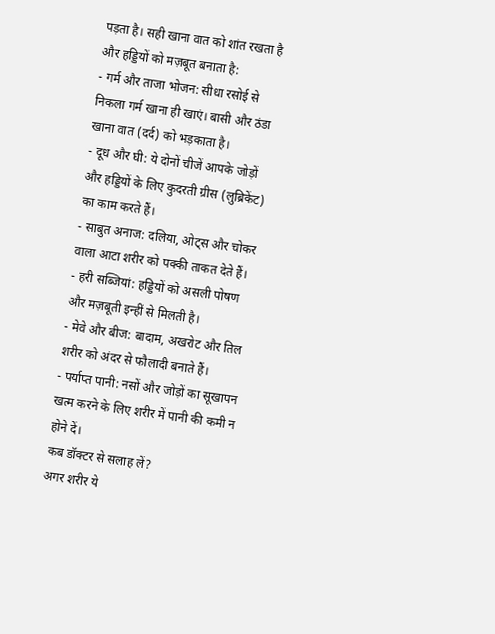पड़ता है। सही खाना वात को शांत रखता है और हड्डियों को मज़बूत बनाता है:
- गर्म और ताजा भोजन: सीधा रसोई से निकला गर्म खाना ही खाएं। बासी और ठंडा खाना वात (दर्द) को भड़काता है।
- दूध और घी: ये दोनों चीजें आपके जोड़ों और हड्डियों के लिए कुदरती ग्रीस (लुब्रिकेंट) का काम करते हैं।
- साबुत अनाज: दलिया, ओट्स और चोकर वाला आटा शरीर को पक्की ताकत देते हैं।
- हरी सब्जियां: हड्डियों को असली पोषण और मज़बूती इन्हीं से मिलती है।
- मेवे और बीज: बादाम, अखरोट और तिल शरीर को अंदर से फौलादी बनाते हैं।
- पर्याप्त पानी: नसों और जोड़ों का सूखापन खत्म करने के लिए शरीर में पानी की कमी न होने दें।
कब डॉक्टर से सलाह लें?
अगर शरीर ये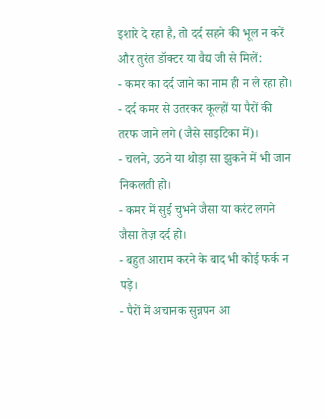इशारे दे रहा है, तो दर्द सहने की भूल न करें और तुरंत डॉक्टर या वैद्य जी से मिलें:
- कमर का दर्द जाने का नाम ही न ले रहा हो।
- दर्द कमर से उतरकर कूल्हों या पैरों की तरफ जाने लगे (जैसे साइटिका में)।
- चलने, उठने या थोड़ा सा झुकने में भी जान निकलती हो।
- कमर में सुई चुभने जैसा या करंट लगने जैसा तेज़ दर्द हो।
- बहुत आराम करने के बाद भी कोई फर्क न पड़े।
- पैरों में अचानक सुन्नपन आ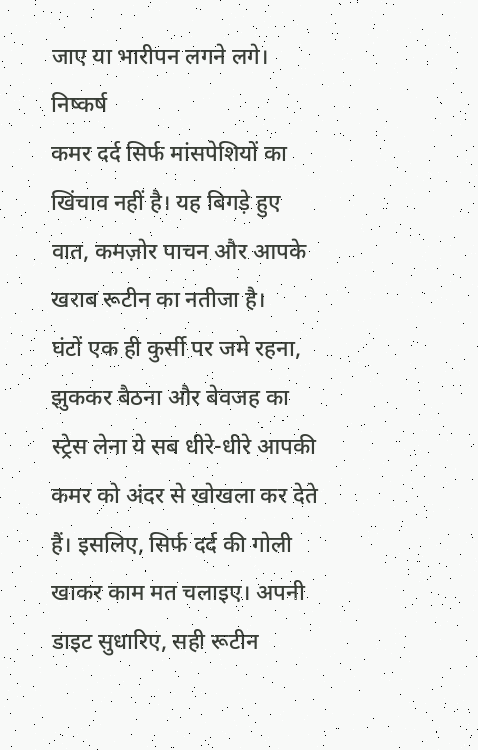जाए या भारीपन लगने लगे।
निष्कर्ष
कमर दर्द सिर्फ मांसपेशियों का खिंचाव नहीं है। यह बिगड़े हुए वात, कमज़ोर पाचन और आपके खराब रूटीन का नतीजा है।
घंटों एक ही कुर्सी पर जमे रहना, झुककर बैठना और बेवजह का स्ट्रेस लेना ये सब धीरे-धीरे आपकी कमर को अंदर से खोखला कर देते हैं। इसलिए, सिर्फ दर्द की गोली खाकर काम मत चलाइए। अपनी डाइट सुधारिए, सही रूटीन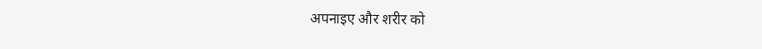अपनाइए और शरीर को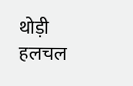थोड़ी हलचल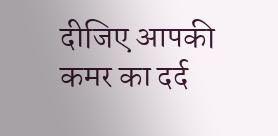दीजिए आपकी कमर का दर्द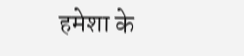हमेशा के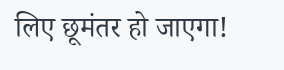लिए छूमंतर हो जाएगा!